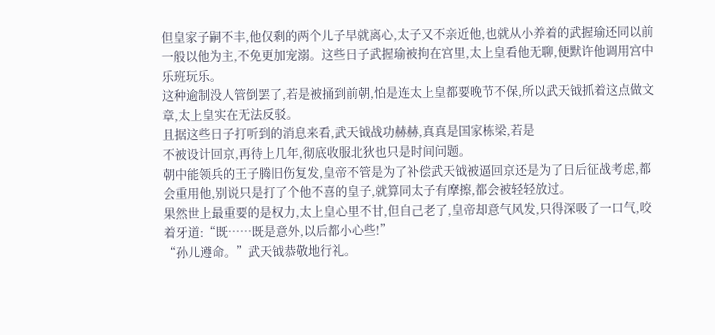但皇家子嗣不丰,他仅剩的两个儿子早就离心,太子又不亲近他,也就从小养着的武握瑜还同以前一般以他为主,不免更加宠溺。这些日子武握瑜被拘在宫里,太上皇看他无聊,便默许他调用宫中乐班玩乐。
这种逾制没人管倒罢了,若是被捅到前朝,怕是连太上皇都要晚节不保,所以武天钺抓着这点做文章,太上皇实在无法反驳。
且据这些日子打听到的消息来看,武天钺战功赫赫,真真是国家栋梁,若是
不被设计回京,再待上几年,彻底收服北狄也只是时间问题。
朝中能领兵的王子腾旧伤复发,皇帝不管是为了补偿武天钺被逼回京还是为了日后征战考虑,都会重用他,别说只是打了个他不喜的皇子,就算同太子有摩擦,都会被轻轻放过。
果然世上最重要的是权力,太上皇心里不甘,但自己老了,皇帝却意气风发,只得深吸了一口气,咬着牙道:“既……既是意外,以后都小心些!”
“孙儿遵命。”武天钺恭敬地行礼。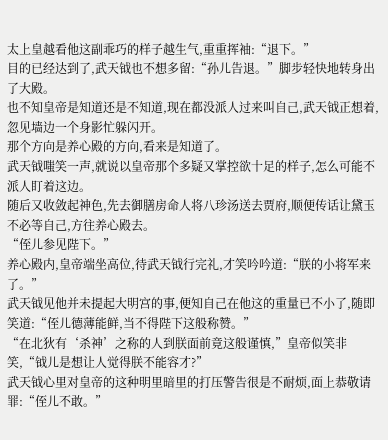太上皇越看他这副乖巧的样子越生气,重重挥袖:“退下。”
目的已经达到了,武天钺也不想多留:“孙儿告退。”脚步轻快地转身出了大殿。
也不知皇帝是知道还是不知道,现在都没派人过来叫自己,武天钺正想着,忽见墙边一个身影忙躲闪开。
那个方向是养心殿的方向,看来是知道了。
武天钺嗤笑一声,就说以皇帝那个多疑又掌控欲十足的样子,怎么可能不派人盯着这边。
随后又收敛起神色,先去御膳房命人将八珍汤送去贾府,顺便传话让黛玉不必等自己,方往养心殿去。
“侄儿参见陛下。”
养心殿内,皇帝端坐高位,待武天钺行完礼,才笑吟吟道:“朕的小将军来了。”
武天钺见他并未提起大明宫的事,便知自己在他这的重量已不小了,随即笑道:“侄儿德薄能鲜,当不得陛下这般称赞。”
“在北狄有‘杀神’之称的人到朕面前竟这般谨慎,”皇帝似笑非笑,“钺儿是想让人觉得朕不能容才?”
武天钺心里对皇帝的这种明里暗里的打压警告很是不耐烦,面上恭敬请罪:“侄儿不敢。”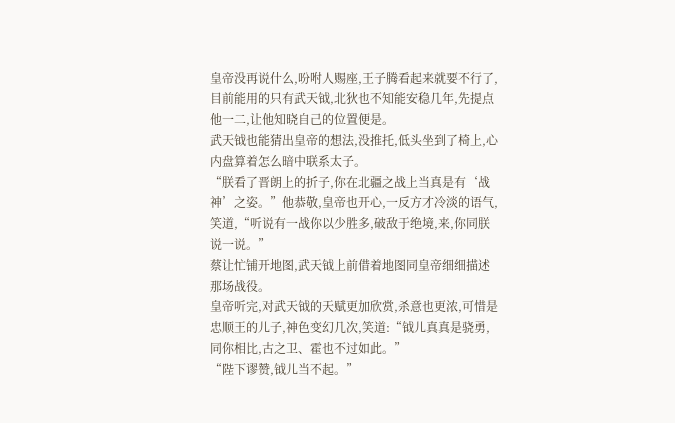皇帝没再说什么,吩咐人赐座,王子腾看起来就要不行了,目前能用的只有武天钺,北狄也不知能安稳几年,先提点他一二,让他知晓自己的位置便是。
武天钺也能猜出皇帝的想法,没推托,低头坐到了椅上,心内盘算着怎么暗中联系太子。
“朕看了晋朗上的折子,你在北疆之战上当真是有‘战神’之姿。”他恭敬,皇帝也开心,一反方才冷淡的语气,笑道,“听说有一战你以少胜多,破敌于绝境,来,你同朕说一说。”
蔡让忙铺开地图,武天钺上前借着地图同皇帝细细描述那场战役。
皇帝听完,对武天钺的天赋更加欣赏,杀意也更浓,可惜是忠顺王的儿子,神色变幻几次,笑道:“钺儿真真是骁勇,同你相比,古之卫、霍也不过如此。”
“陛下谬赞,钺儿当不起。”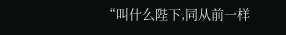“叫什么陛下,同从前一样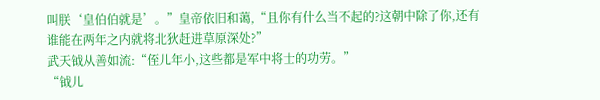叫朕‘皇伯伯就是’。”皇帝依旧和蔼,“且你有什么当不起的?这朝中除了你,还有谁能在两年之内就将北狄赶进草原深处?”
武天钺从善如流:“侄儿年小,这些都是军中将士的功劳。”
“钺儿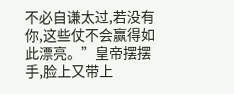不必自谦太过,若没有你,这些仗不会赢得如此漂亮。”皇帝摆摆手,脸上又带上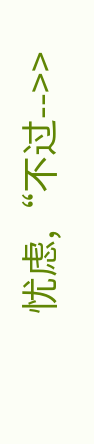忧虑,“不过-->>